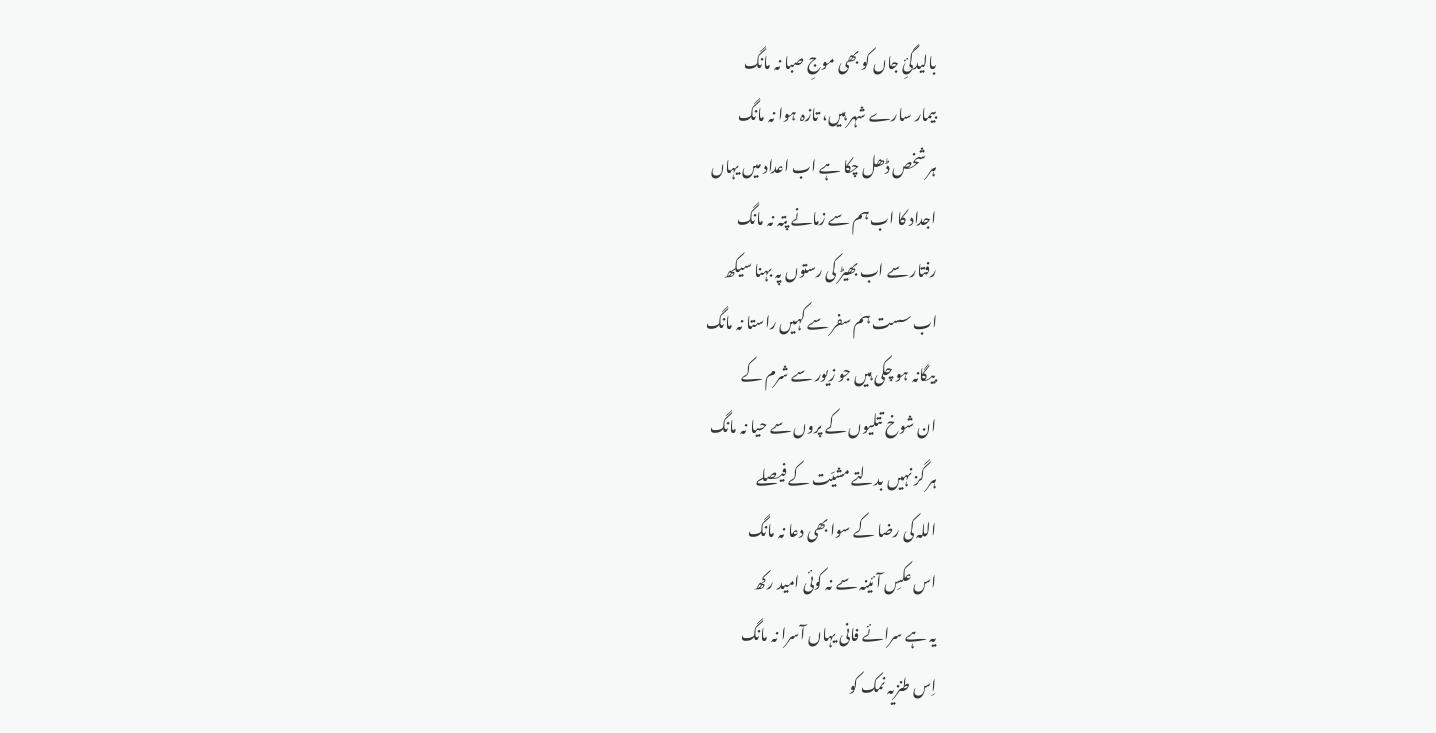بالیدگئِ جاں کو بھی موجِ صبا نہ مانگ
بیمار سارے شہر ہیں، تازہ ہوا نہ مانگ
ہر شخص ڈھل چکا ہے اب اعداد میں یہاں
اجداد کا اب ہم سے زمانے پتہ نہ مانگ
رفتار سے اب بھیڑ کی رستوں پہ بہنا سیکھ
اب سست ہم سفر سے کہیں راستا نہ مانگ
بیگانہ ہو چکی ہیں جو زیور سے شرم کے
ان شوخ تتلیوں کے پروں سے حیا نہ مانگ
ہر گز نہیں بدلتے مشیّت کے فیصلے
اللہ کی رضا کے سوا بھی دعا نہ مانگ
اس عکسِ آئینہ سے نہ کوئی امید رکھ
یہ ہے سرائے فانی یہاں آسرا نہ مانگ
اِس طنزیہ نمک کو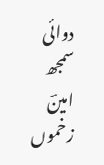دوائی سمجھ امینؔ
زخموں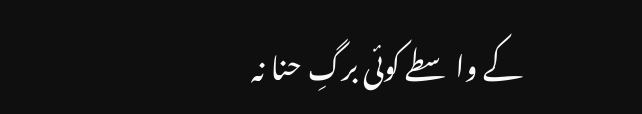کے واسطے کوئی برگِ حنا نہ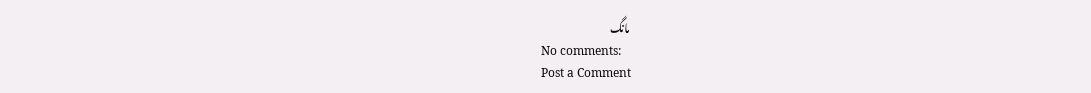مانگ
No comments:
Post a Comment